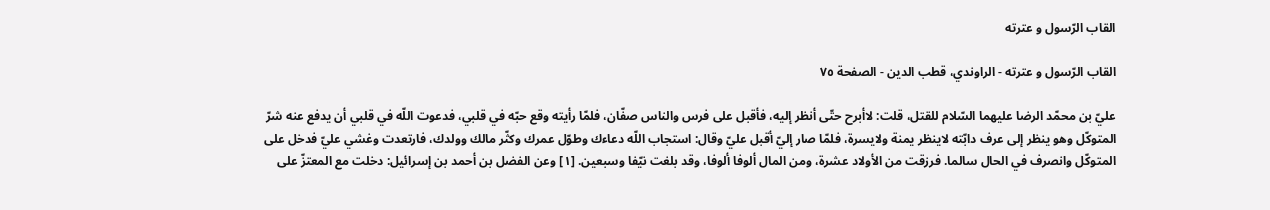القاب الرّسول و عترته

القاب الرّسول و عترته - الراوندي، قطب الدين - الصفحة ٧٥

عليّ بن محمّد الرضا عليهما السّلام للقتل، قلت: لاأبرح حتّى أنظر إليه، فأقبل على فرس والناس صفّان، فلمّا رأيته وقع حبّه في قلبي، فدعوت اللّه في قلبي أن يدفع عنه شرّ المتوكّل وهو ينظر إلى عرف دابّته لاينظر يمنة ولايسرة، فلمّا صار إليّ أقبل عليّ وقال: استجاب اللّه دعاءك وطوّل عمرك وكثّر مالك وولدك، فارتعدت وغشي عليّ فدخل على المتوكّل وانصرف في الحال سالما. فرزقت من الأولاد عشرة، ومن المال ألوفا ألوفا، وقد بلغت نيّفا وسبعين. [١] وعن الفضل بن أحمد بن إسرائيل: دخلت مع المعتزّ على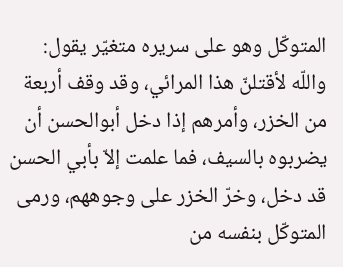المتوكّل وهو على سريره متغيّر يقول: واللّه لأقتلنّ هذا المرائي، وقد وقف أربعة من الخزر، وأمرهم إذا دخل أبوالحسن أن يضربوه بالسيف، فما علمت إلاّ بأبي الحسن قد دخل، وخرّ الخزر على وجوههم، ورمى المتوكّل بنفسه من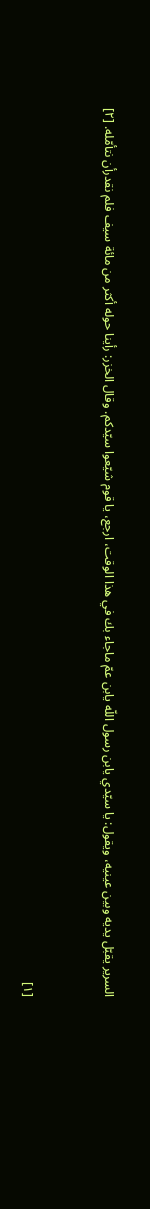السرير يقبّل يديه وبين عينيه، ويقول: يا سيّدي يابن رسول اللّه يابن عمّ ماجاء بك في هذا الوقت، ارجع، يا قوم شيّعوا سيّدكم. وقال الخزر: رأينا حوله أكثر من مائة سيف فلم نقدرأن نتأمّله. [٢]


[١]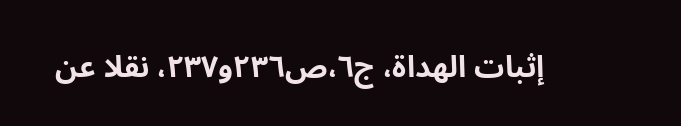إثبات الهداة، ج٦،ص٢٣٦و٢٣٧، نقلا عن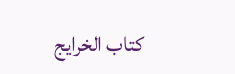كتاب الخرايج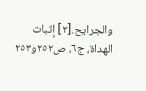والجرايح.[٢] إثبات الهداة، ج٦، ص٢٥٢و٢٥٣